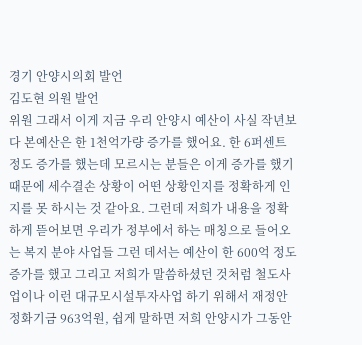경기 안양시의회 발언
김도현 의원 발언
위원 그래서 이게 지금 우리 안양시 예산이 사실 작년보다 본예산은 한 1천억가량 증가를 했어요. 한 6퍼센트 정도 증가를 했는데 모르시는 분들은 이게 증가를 했기 때문에 세수결손 상황이 어떤 상황인지를 정확하게 인지를 못 하시는 것 같아요. 그런데 저희가 내용을 정확하게 뜯어보면 우리가 정부에서 하는 매칭으로 들어오는 복지 분야 사업들 그런 데서는 예산이 한 600억 정도 증가를 했고 그리고 저희가 말씀하셨던 것처럼 철도사업이나 이런 대규모시설투자사업 하기 위해서 재정안정화기금 963억원, 쉽게 말하면 저희 안양시가 그동안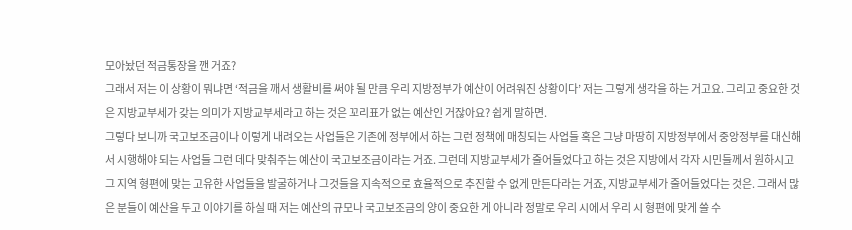모아놨던 적금통장을 깬 거죠?
그래서 저는 이 상황이 뭐냐면 ‘적금을 깨서 생활비를 써야 될 만큼 우리 지방정부가 예산이 어려워진 상황이다’ 저는 그렇게 생각을 하는 거고요. 그리고 중요한 것은 지방교부세가 갖는 의미가 지방교부세라고 하는 것은 꼬리표가 없는 예산인 거잖아요? 쉽게 말하면.
그렇다 보니까 국고보조금이나 이렇게 내려오는 사업들은 기존에 정부에서 하는 그런 정책에 매칭되는 사업들 혹은 그냥 마땅히 지방정부에서 중앙정부를 대신해서 시행해야 되는 사업들 그런 데다 맞춰주는 예산이 국고보조금이라는 거죠. 그런데 지방교부세가 줄어들었다고 하는 것은 지방에서 각자 시민들께서 원하시고 그 지역 형편에 맞는 고유한 사업들을 발굴하거나 그것들을 지속적으로 효율적으로 추진할 수 없게 만든다라는 거죠, 지방교부세가 줄어들었다는 것은. 그래서 많은 분들이 예산을 두고 이야기를 하실 때 저는 예산의 규모나 국고보조금의 양이 중요한 게 아니라 정말로 우리 시에서 우리 시 형편에 맞게 쓸 수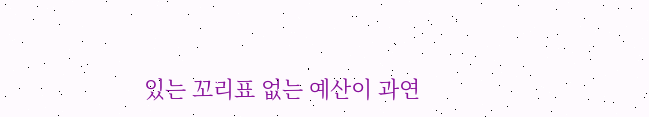있는 꼬리표 없는 예산이 과연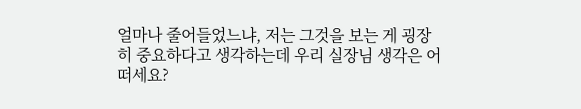얼마나 줄어들었느냐, 저는 그것을 보는 게 굉장히 중요하다고 생각하는데 우리 실장님 생각은 어떠세요?